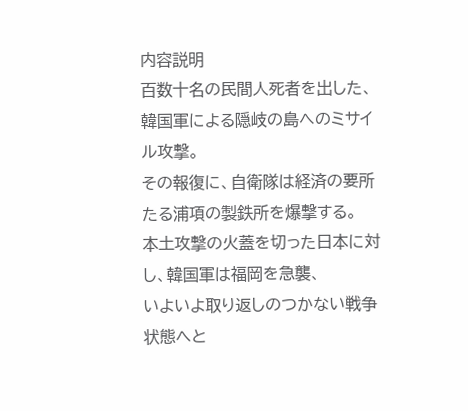内容説明
百数十名の民間人死者を出した、韓国軍による隠岐の島へのミサイル攻撃。
その報復に、自衛隊は経済の要所たる浦項の製鉄所を爆撃する。
本土攻撃の火蓋を切った日本に対し、韓国軍は福岡を急襲、
いよいよ取り返しのつかない戦争状態へと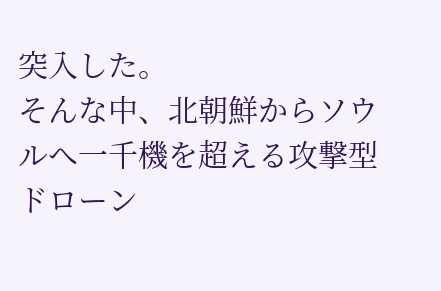突入した。
そんな中、北朝鮮からソウルへ一千機を超える攻撃型ドローン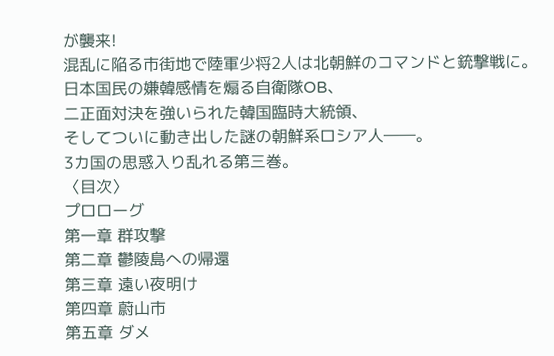が襲来!
混乱に陥る市街地で陸軍少将2人は北朝鮮のコマンドと銃撃戦に。
日本国民の嫌韓感情を煽る自衛隊OB、
二正面対決を強いられた韓国臨時大統領、
そしてついに動き出した謎の朝鮮系ロシア人――。
3カ国の思惑入り乱れる第三巻。
〈目次〉
プロローグ
第一章 群攻撃
第二章 鬱陵島への帰還
第三章 遠い夜明け
第四章 蔚山市
第五章 ダメ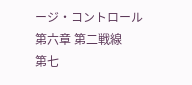ージ・コントロール
第六章 第二戦線
第七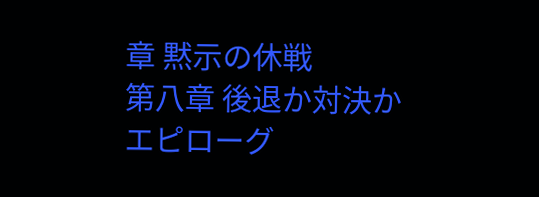章 黙示の休戦
第八章 後退か対決か
エピローグ